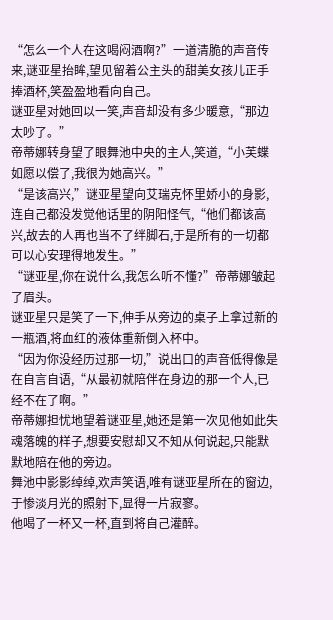“怎么一个人在这喝闷酒啊?”一道清脆的声音传来,谜亚星抬眸,望见留着公主头的甜美女孩儿正手捧酒杯,笑盈盈地看向自己。
谜亚星对她回以一笑,声音却没有多少暖意,“那边太吵了。”
帝蒂娜转身望了眼舞池中央的主人,笑道,“小芙蝶如愿以偿了,我很为她高兴。”
“是该高兴,”谜亚星望向艾瑞克怀里娇小的身影,连自己都没发觉他话里的阴阳怪气,“他们都该高兴,故去的人再也当不了绊脚石,于是所有的一切都可以心安理得地发生。”
“谜亚星,你在说什么,我怎么听不懂?”帝蒂娜皱起了眉头。
谜亚星只是笑了一下,伸手从旁边的桌子上拿过新的一瓶酒,将血红的液体重新倒入杯中。
“因为你没经历过那一切,”说出口的声音低得像是在自言自语,“从最初就陪伴在身边的那一个人,已经不在了啊。”
帝蒂娜担忧地望着谜亚星,她还是第一次见他如此失魂落魄的样子,想要安慰却又不知从何说起,只能默默地陪在他的旁边。
舞池中影影绰绰,欢声笑语,唯有谜亚星所在的窗边,于惨淡月光的照射下,显得一片寂寥。
他喝了一杯又一杯,直到将自己灌醉。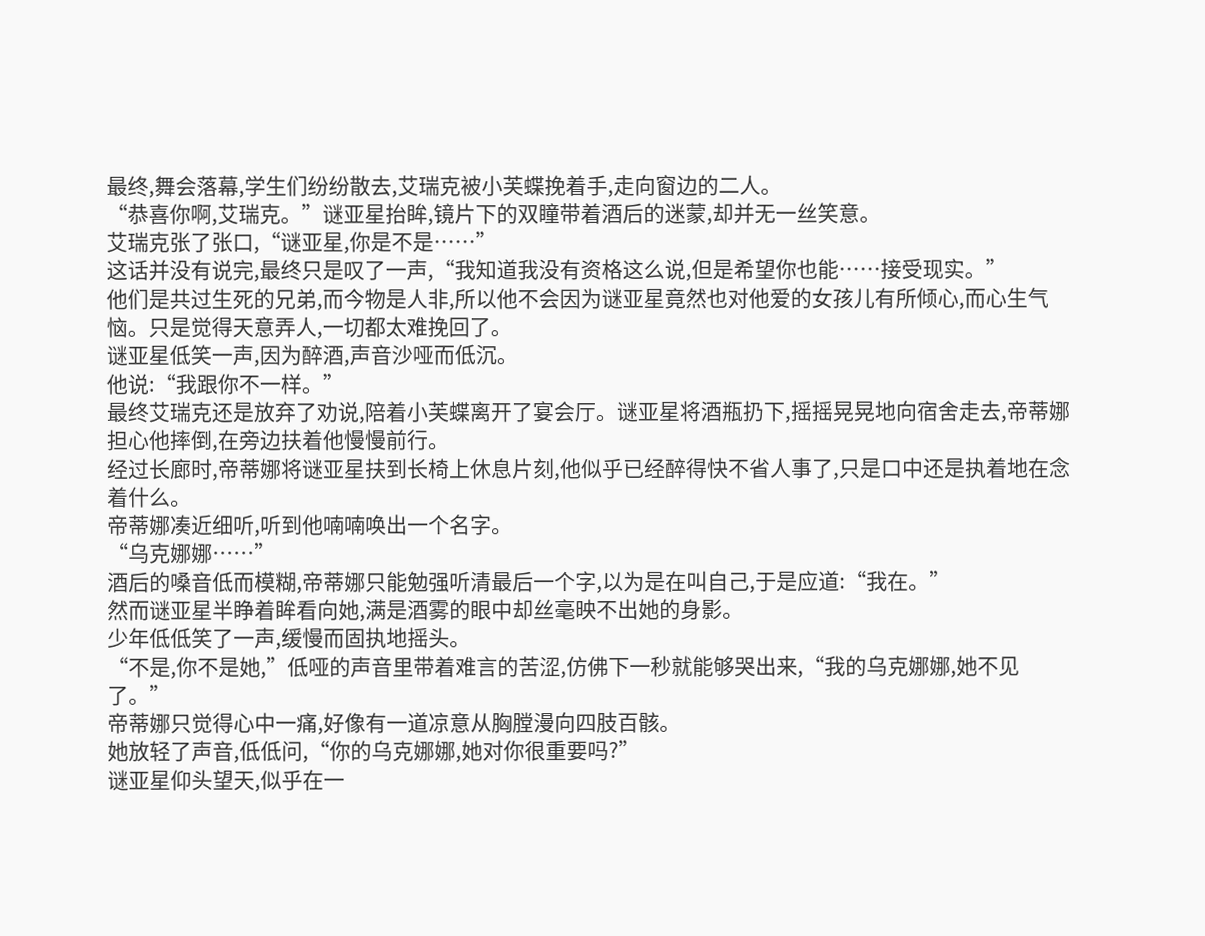最终,舞会落幕,学生们纷纷散去,艾瑞克被小芙蝶挽着手,走向窗边的二人。
“恭喜你啊,艾瑞克。”谜亚星抬眸,镜片下的双瞳带着酒后的迷蒙,却并无一丝笑意。
艾瑞克张了张口,“谜亚星,你是不是……”
这话并没有说完,最终只是叹了一声,“我知道我没有资格这么说,但是希望你也能……接受现实。”
他们是共过生死的兄弟,而今物是人非,所以他不会因为谜亚星竟然也对他爱的女孩儿有所倾心,而心生气恼。只是觉得天意弄人,一切都太难挽回了。
谜亚星低笑一声,因为醉酒,声音沙哑而低沉。
他说:“我跟你不一样。”
最终艾瑞克还是放弃了劝说,陪着小芙蝶离开了宴会厅。谜亚星将酒瓶扔下,摇摇晃晃地向宿舍走去,帝蒂娜担心他摔倒,在旁边扶着他慢慢前行。
经过长廊时,帝蒂娜将谜亚星扶到长椅上休息片刻,他似乎已经醉得快不省人事了,只是口中还是执着地在念着什么。
帝蒂娜凑近细听,听到他喃喃唤出一个名字。
“乌克娜娜……”
酒后的嗓音低而模糊,帝蒂娜只能勉强听清最后一个字,以为是在叫自己,于是应道:“我在。”
然而谜亚星半睁着眸看向她,满是酒雾的眼中却丝毫映不出她的身影。
少年低低笑了一声,缓慢而固执地摇头。
“不是,你不是她,”低哑的声音里带着难言的苦涩,仿佛下一秒就能够哭出来,“我的乌克娜娜,她不见了。”
帝蒂娜只觉得心中一痛,好像有一道凉意从胸膛漫向四肢百骸。
她放轻了声音,低低问,“你的乌克娜娜,她对你很重要吗?”
谜亚星仰头望天,似乎在一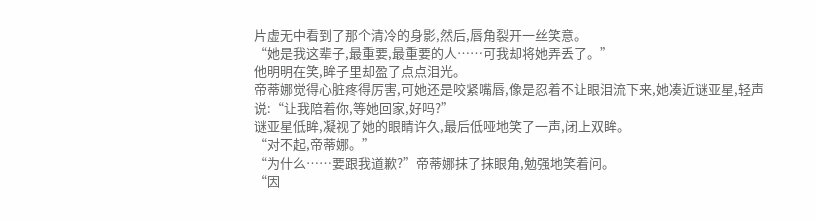片虚无中看到了那个清冷的身影,然后,唇角裂开一丝笑意。
“她是我这辈子,最重要,最重要的人……可我却将她弄丢了。”
他明明在笑,眸子里却盈了点点泪光。
帝蒂娜觉得心脏疼得厉害,可她还是咬紧嘴唇,像是忍着不让眼泪流下来,她凑近谜亚星,轻声说:“让我陪着你,等她回家,好吗?”
谜亚星低眸,凝视了她的眼睛许久,最后低哑地笑了一声,闭上双眸。
“对不起,帝蒂娜。”
“为什么……要跟我道歉?”帝蒂娜抹了抹眼角,勉强地笑着问。
“因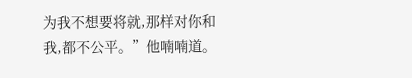为我不想要将就,那样对你和我,都不公平。”他喃喃道。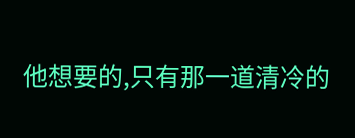他想要的,只有那一道清冷的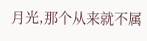月光,那个从来就不属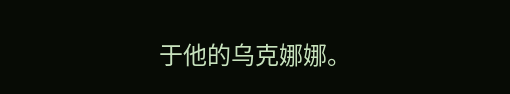于他的乌克娜娜。